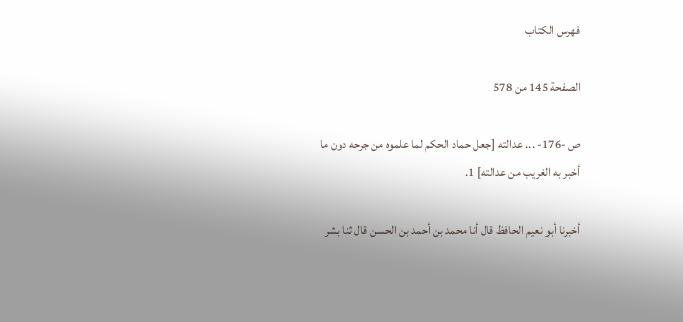فهرس الكتاب

الصفحة 145 من 578

ص -176- ... عدالته [جعل حماد الحكم لما علموه من جرحه دون ما أخبر به الغريب من عدالته] 1.

أخبرنا أبو نعيم الحافظ قال أنا محمد بن أحمد بن الحسن قال ثنا بشر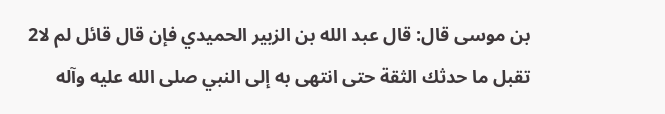بن موسى قال: قال عبد الله بن الزبير الحميدي فإن قال قائل لم لا2 تقبل ما حدثك الثقة حتى انتهى به إلى النبي صلى الله عليه وآله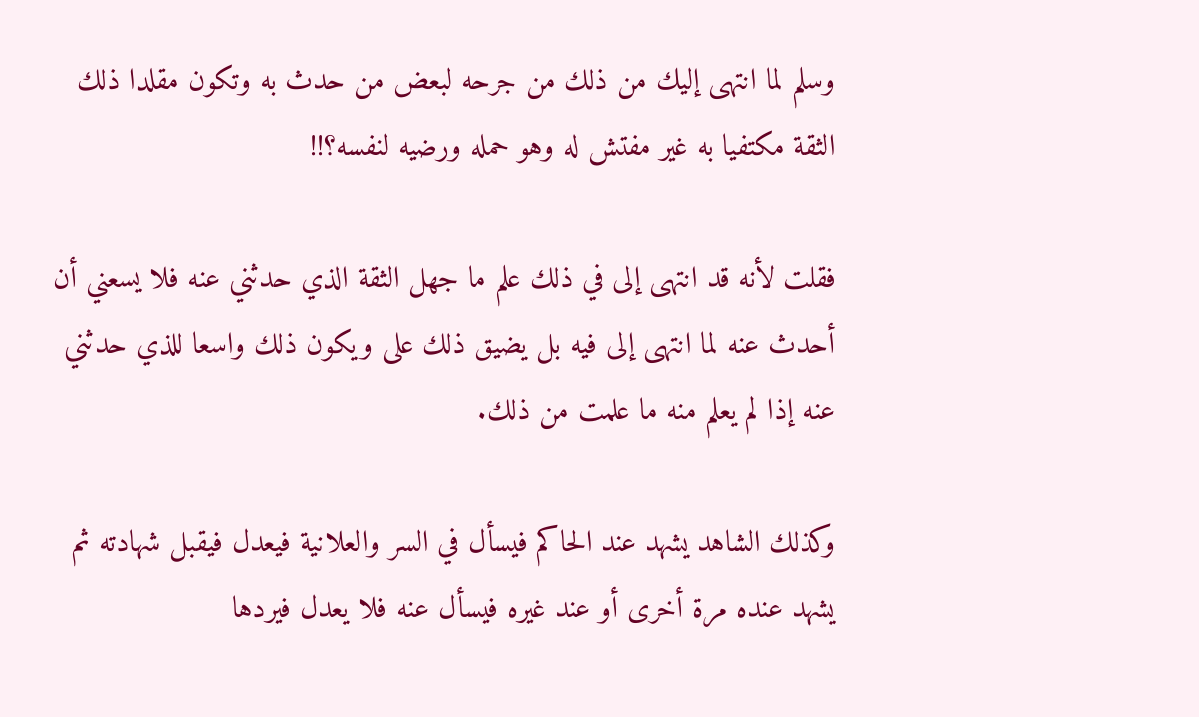وسلم لما انتهى إليك من ذلك من جرحه لبعض من حدث به وتكون مقلدا ذلك الثقة مكتفيا به غير مفتش له وهو حمله ورضيه لنفسه؟!!

فقلت لأنه قد انتهى إلى في ذلك علم ما جهل الثقة الذي حدثني عنه فلا يسعني أن أحدث عنه لما انتهى إلى فيه بل يضيق ذلك على ويكون ذلك واسعا للذي حدثني عنه إذا لم يعلم منه ما علمت من ذلك.

وكذلك الشاهد يشهد عند الحاكم فيسأل في السر والعلانية فيعدل فيقبل شهادته ثم يشهد عنده مرة أخرى أو عند غيره فيسأل عنه فلا يعدل فيردها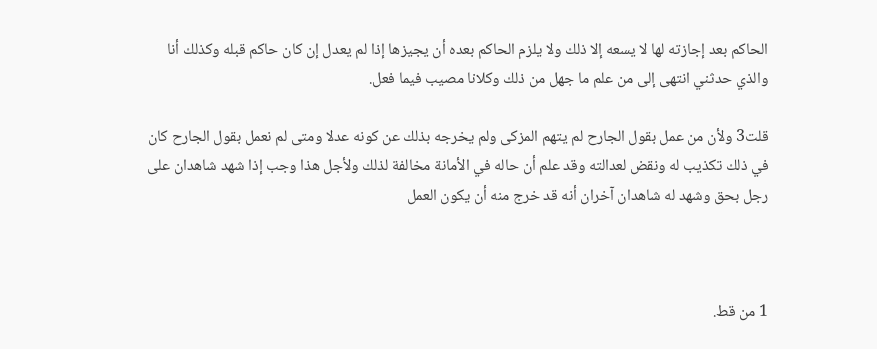الحاكم بعد إجازته لها لا يسعه إلا ذلك ولا يلزم الحاكم بعده أن يجيزها إذا لم يعدل إن كان حاكم قبله وكذلك أنا والذي حدثني انتهى إلى من علم ما جهل من ذلك وكلانا مصيب فيما فعل.

قلت3 ولأن من عمل بقول الجارح لم يتهم المزكى ولم يخرجه بذلك عن كونه عدلا ومتى لم نعمل بقول الجارح كان في ذلك تكذيب له ونقض لعدالته وقد علم أن حاله في الأمانة مخالفة لذلك ولأجل هذا وجب إذا شهد شاهدان على رجل بحق وشهد له شاهدان آخران أنه قد خرج منه أن يكون العمل



1 من قط.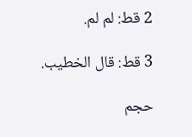2 قط: لم لم.

3 قط: قال الخطيب.

حجم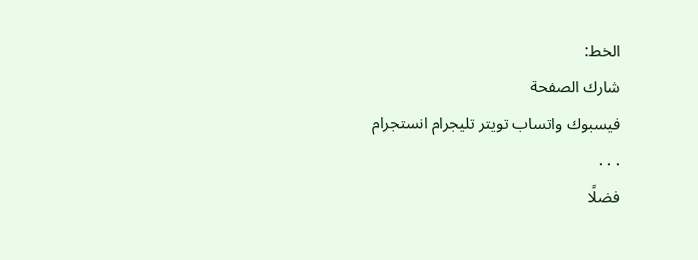الخط:
شارك الصفحة
فيسبوك واتساب تويتر تليجرام انستجرام
. . .
فضلًا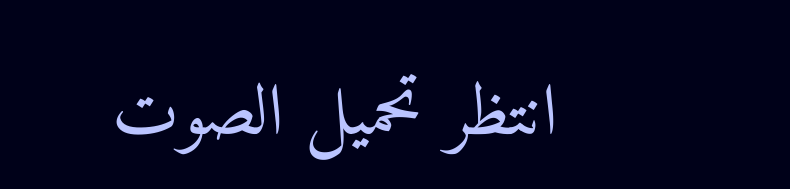انتظر تحميل الصوت